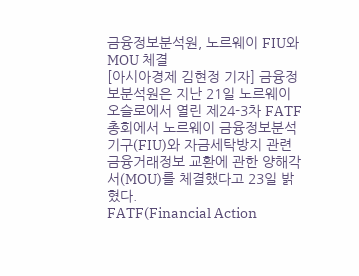금융정보분석원, 노르웨이 FIU와 MOU 체결
[아시아경제 김현정 기자] 금융정보분석원은 지난 21일 노르웨이 오슬로에서 열린 제24-3차 FATF 총회에서 노르웨이 금융정보분석기구(FIU)와 자금세탁방지 관련 금융거래정보 교환에 관한 양해각서(MOU)를 체결했다고 23일 밝혔다.
FATF(Financial Action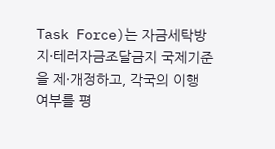Task Force)는 자금세탁방지·테러자금조달금지 국제기준을 제·개정하고, 각국의 이행 여부를 평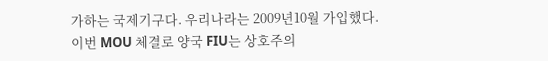가하는 국제기구다. 우리나라는 2009년10월 가입했다.
이번 MOU 체결로 양국 FIU는 상호주의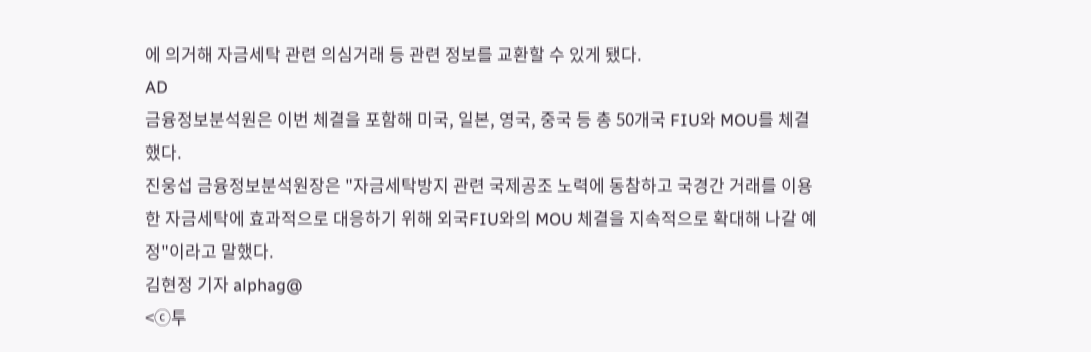에 의거해 자금세탁 관련 의심거래 등 관련 정보를 교환할 수 있게 됐다.
AD
금융정보분석원은 이번 체결을 포함해 미국, 일본, 영국, 중국 등 총 50개국 FIU와 MOU를 체결했다.
진웅섭 금융정보분석원장은 "자금세탁방지 관련 국제공조 노력에 동참하고 국경간 거래를 이용한 자금세탁에 효과적으로 대응하기 위해 외국FIU와의 MOU 체결을 지속적으로 확대해 나갈 예정"이라고 말했다.
김현정 기자 alphag@
<ⓒ투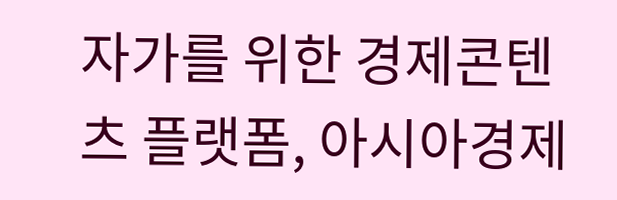자가를 위한 경제콘텐츠 플랫폼, 아시아경제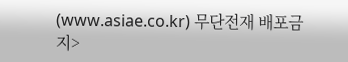(www.asiae.co.kr) 무단전재 배포금지>